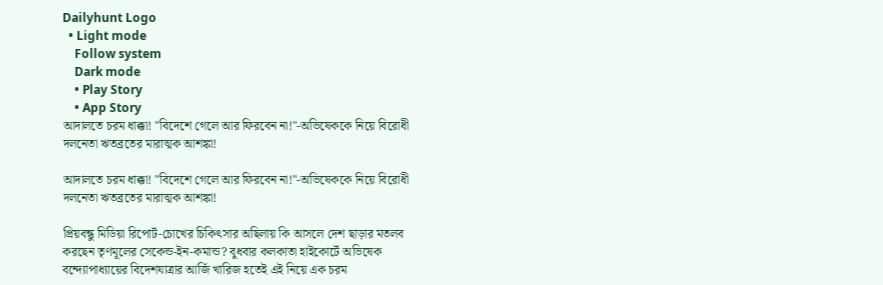Dailyhunt Logo
  • Light mode
    Follow system
    Dark mode
    • Play Story
    • App Story
আদালতে চরম ধাক্কা! "বিদেশে গেলে আর ফিরবেন না!"-অভিষেককে নিয়ে বিরোধী দলনেতা ঋতব্রতের মারাত্মক আশঙ্কা!

আদালতে চরম ধাক্কা! "বিদেশে গেলে আর ফিরবেন না!"-অভিষেককে নিয়ে বিরোধী দলনেতা ঋতব্রতের মারাত্মক আশঙ্কা!

প্রিয়বন্ধু মিডিয়া রিপোর্ট-চোখের চিকিৎসার অছিলায় কি আসলে দেশ ছাড়ার মতলব করছেন তৃণমূলের সেকেন্ড-ইন-কমান্ড? বুধবার কলকাতা হাইকোর্টে অভিষেক বন্দ্যোপাধ্যায়ের বিদেশযাত্রার আর্জি খারিজ হতেই এই নিয়ে এক চরম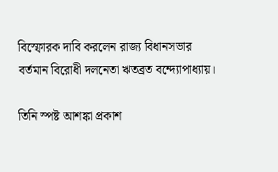বিস্ফোরক দাবি করলেন রাজ্য বিধানসভার বর্তমান বিরোধী দলনেতা ঋতব্রত বন্দ্যোপাধ্যায়।

তিনি স্পষ্ট আশঙ্কা প্রকাশ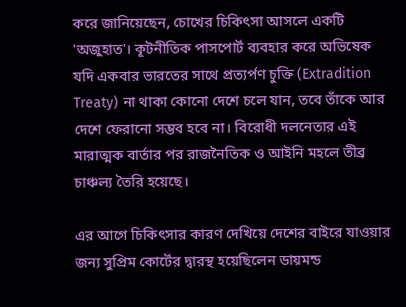করে জানিয়েছেন, চোখের চিকিৎসা আসলে একটি 'অজুহাত'। কূটনীতিক পাসপোর্ট ব্যবহার করে অভিষেক যদি একবার ভারতের সাথে প্রত্যর্পণ চুক্তি (Extradition Treaty) না থাকা কোনো দেশে চলে যান, তবে তাঁকে আর দেশে ফেরানো সম্ভব হবে না। বিরোধী দলনেতার এই মারাত্মক বার্তার পর রাজনৈতিক ও আইনি মহলে তীব্র চাঞ্চল্য তৈরি হয়েছে।

এর আগে চিকিৎসার কারণ দেখিয়ে দেশের বাইরে যাওয়ার জন্য সুপ্রিম কোর্টের দ্বারস্থ হয়েছিলেন ডায়মন্ড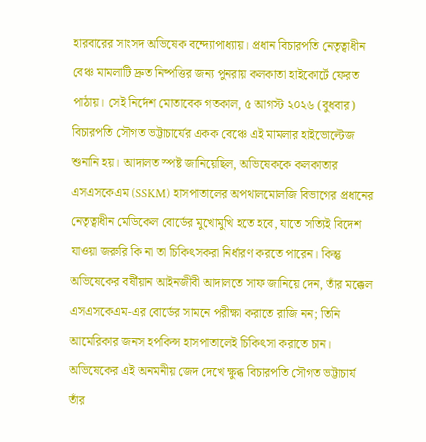হারবারের সাংসদ অভিষেক বন্দ্যোপাধ্যায়। প্রধান বিচারপতি নেতৃত্বাধীন বেঞ্চ মামলাটি দ্রুত নিষ্পত্তির জন্য পুনরায় কলকাতা হাইকোর্টে ফেরত পাঠায়। সেই নির্দেশ মোতাবেক গতকাল, ৫ আগস্ট ২০২৬ (বুধবার) বিচারপতি সৌগত ভট্টাচার্যের একক বেঞ্চে এই মামলার হাইভোল্টেজ শুনানি হয়। আদালত স্পষ্ট জানিয়েছিল, অভিষেককে কলকাতার এসএসকেএম (SSKM) হাসপাতালের অপথালমোলজি বিভাগের প্রধানের নেতৃত্বাধীন মেডিকেল বোর্ডের মুখোমুখি হতে হবে, যাতে সত্যিই বিদেশ যাওয়া জরুরি কি না তা চিকিৎসকরা নির্ধারণ করতে পারেন। কিন্তু অভিষেকের বর্ষীয়ান আইনজীবী আদালতে সাফ জানিয়ে দেন, তাঁর মক্কেল এসএসকেএম-এর বোর্ডের সামনে পরীক্ষা করাতে রাজি নন; তিনি আমেরিকার জনস হপকিন্স হাসপাতালেই চিকিৎসা করাতে চান। অভিষেকের এই অনমনীয় জেদ দেখে ক্ষুব্ধ বিচারপতি সৌগত ভট্টাচার্য তাঁর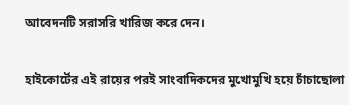আবেদনটি সরাসরি খারিজ করে দেন।

হাইকোর্টের এই রায়ের পরই সাংবাদিকদের মুখোমুখি হয়ে চাঁচাছোলা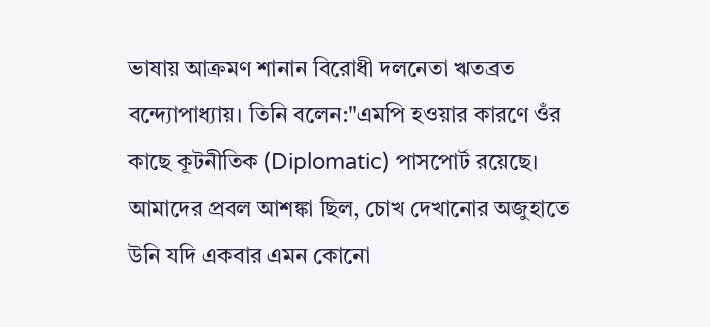ভাষায় আক্রমণ শানান বিরোধী দলনেতা ঋতব্রত বন্দ্যোপাধ্যায়। তিনি বলেন:"এমপি হওয়ার কারণে ওঁর কাছে কূটনীতিক (Diplomatic) পাসপোর্ট রয়েছে। আমাদের প্রবল আশঙ্কা ছিল, চোখ দেখানোর অজুহাতে উনি যদি একবার এমন কোনো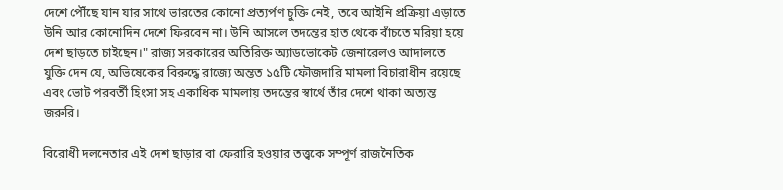দেশে পৌঁছে যান যার সাথে ভারতের কোনো প্রত্যর্পণ চুক্তি নেই, তবে আইনি প্রক্রিয়া এড়াতে উনি আর কোনোদিন দেশে ফিরবেন না। উনি আসলে তদন্তের হাত থেকে বাঁচতে মরিয়া হয়ে দেশ ছাড়তে চাইছেন।" রাজ্য সরকারের অতিরিক্ত অ্যাডভোকেট জেনারেলও আদালতে যুক্তি দেন যে, অভিষেকের বিরুদ্ধে রাজ্যে অন্তত ১৫টি ফৌজদারি মামলা বিচারাধীন রয়েছে এবং ভোট পরবর্তী হিংসা সহ একাধিক মামলায় তদন্তের স্বার্থে তাঁর দেশে থাকা অত্যন্ত জরুরি।

বিরোধী দলনেতার এই দেশ ছাড়ার বা ফেরারি হওয়ার তত্ত্বকে সম্পূর্ণ রাজনৈতিক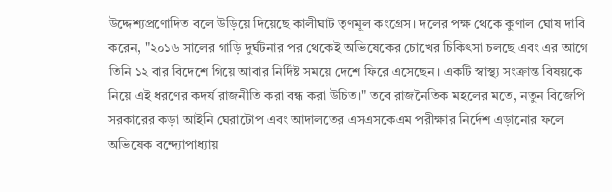উদ্দেশ্যপ্রণোদিত বলে উড়িয়ে দিয়েছে কালীঘাট তৃণমূল কংগ্রেস। দলের পক্ষ থেকে কুণাল ঘোষ দাবি করেন, "২০১৬ সালের গাড়ি দুর্ঘটনার পর থেকেই অভিষেকের চোখের চিকিৎসা চলছে এবং এর আগে তিনি ১২ বার বিদেশে গিয়ে আবার নির্দিষ্ট সময়ে দেশে ফিরে এসেছেন। একটি স্বাস্থ্য সংক্রান্ত বিষয়কে নিয়ে এই ধরণের কদর্য রাজনীতি করা বন্ধ করা উচিত।" তবে রাজনৈতিক মহলের মতে, নতুন বিজেপি সরকারের কড়া আইনি ঘেরাটোপ এবং আদালতের এসএসকেএম পরীক্ষার নির্দেশ এড়ানোর ফলে অভিষেক বন্দ্যোপাধ্যায়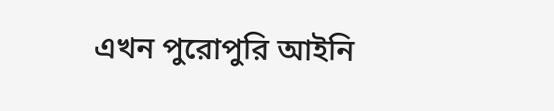এখন পুরোপুরি আইনি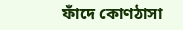ফাঁদে কোণঠাসা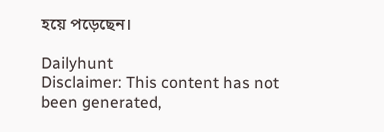হয়ে পড়েছেন।

Dailyhunt
Disclaimer: This content has not been generated,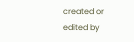created or edited by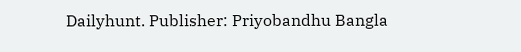Dailyhunt. Publisher: Priyobandhu Bangla